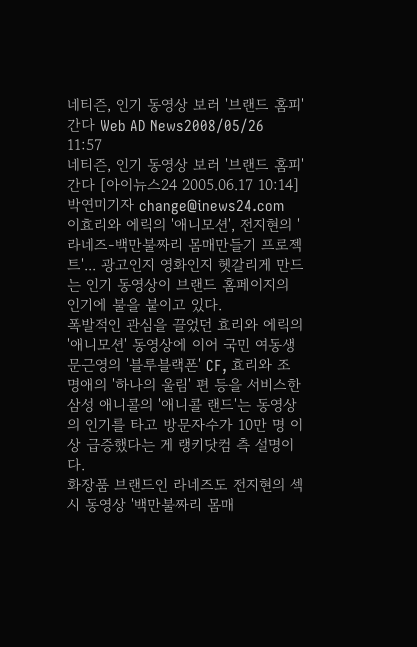네티즌, 인기 동영상 보러 '브랜드 홈피' 간다 Web AD News2008/05/26 11:57
네티즌, 인기 동영상 보러 '브랜드 홈피' 간다 [아이뉴스24 2005.06.17 10:14]
박연미기자 change@inews24.com
이효리와 에릭의 '애니모션', 전지현의 '라네즈-백만불짜리 몸매만들기 프로젝트'... 광고인지 영화인지 헷갈리게 만드는 인기 동영상이 브랜드 홈페이지의 인기에 불을 붙이고 있다.
폭발적인 관심을 끌었던 효리와 에릭의 '애니모션' 동영상에 이어 국민 여동생 문근영의 '블루블랙폰' CF, 효리와 조명애의 '하나의 울림' 편 등을 서비스한 삼성 애니콜의 '애니콜 랜드'는 동영상의 인기를 타고 방문자수가 10만 명 이상 급증했다는 게 랭키닷컴 측 설명이다.
화장품 브랜드인 라네즈도 전지현의 섹시 동영상 '백만불짜리 몸매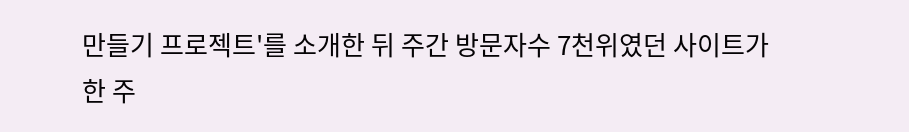만들기 프로젝트'를 소개한 뒤 주간 방문자수 7천위였던 사이트가 한 주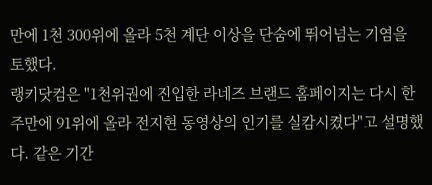만에 1천 300위에 올라 5천 계단 이상을 단숨에 뛰어넘는 기염을 토했다.
랭키닷컴은 "1천위권에 진입한 라네즈 브랜드 홈페이지는 다시 한 주만에 91위에 올라 전지현 동영상의 인기를 실캄시켰다"고 설명했다. 같은 기간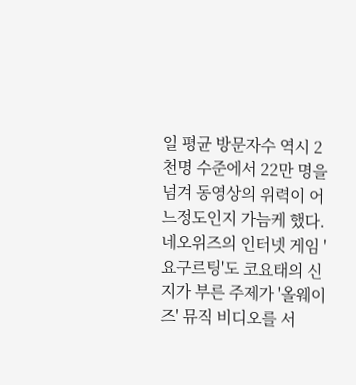일 평균 방문자수 역시 2천명 수준에서 22만 명을 넘겨 동영상의 위력이 어느정도인지 가늠케 했다.
네오위즈의 인터넷 게임 '요구르팅'도 코요태의 신지가 부른 주제가 '올웨이즈' 뮤직 비디오를 서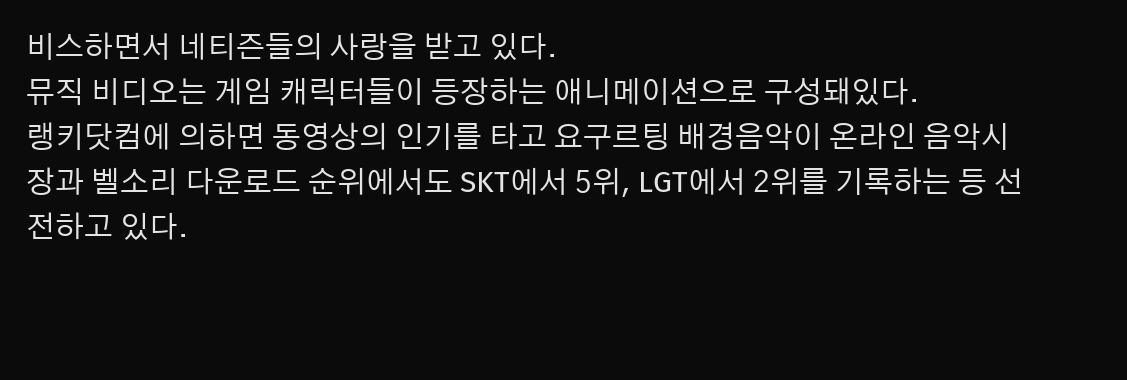비스하면서 네티즌들의 사랑을 받고 있다.
뮤직 비디오는 게임 캐릭터들이 등장하는 애니메이션으로 구성돼있다.
랭키닷컴에 의하면 동영상의 인기를 타고 요구르팅 배경음악이 온라인 음악시장과 벨소리 다운로드 순위에서도 SKT에서 5위, LGT에서 2위를 기록하는 등 선전하고 있다.